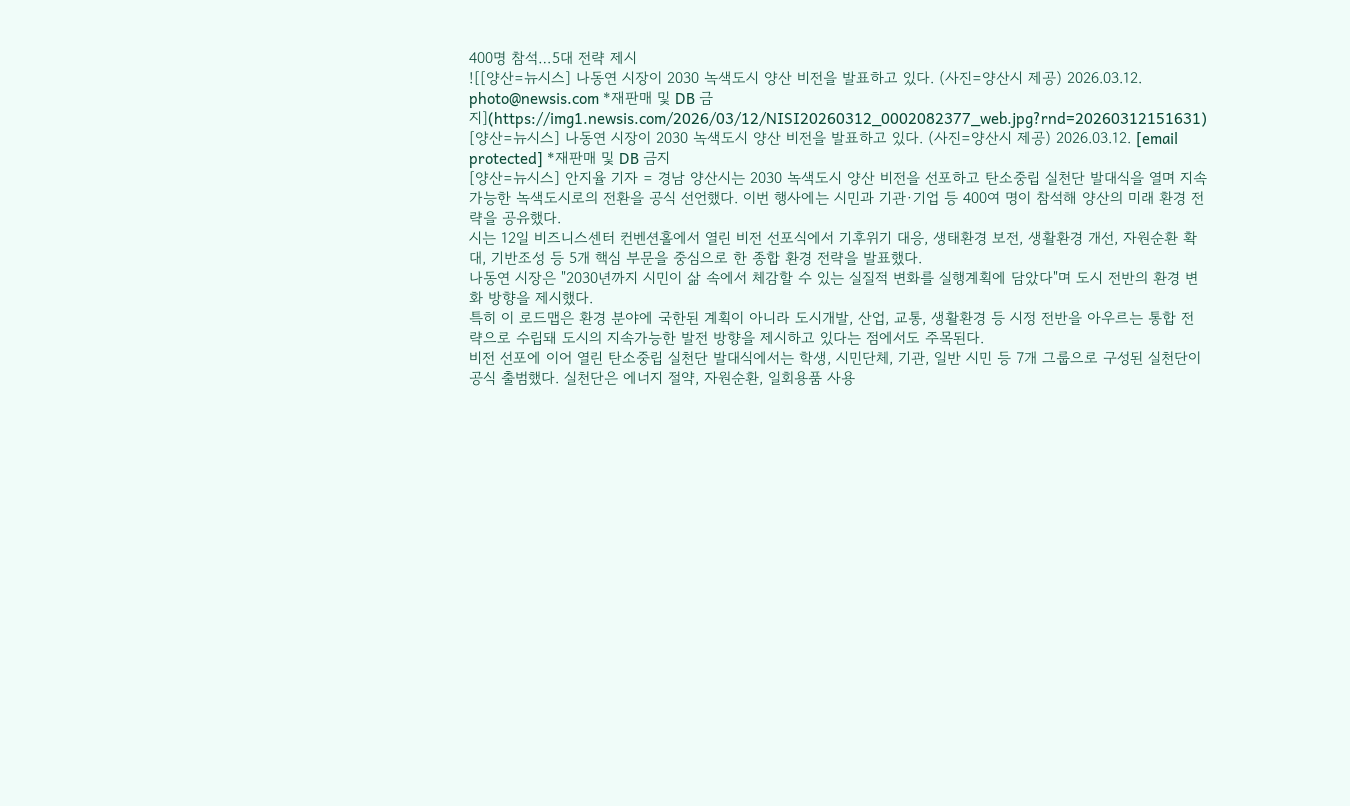400명 참석…5대 전략 제시
![[양산=뉴시스] 나동연 시장이 2030 녹색도시 양산 비전을 발표하고 있다. (사진=양산시 제공) 2026.03.12. photo@newsis.com *재판매 및 DB 금지](https://img1.newsis.com/2026/03/12/NISI20260312_0002082377_web.jpg?rnd=20260312151631)
[양산=뉴시스] 나동연 시장이 2030 녹색도시 양산 비전을 발표하고 있다. (사진=양산시 제공) 2026.03.12. [email protected] *재판매 및 DB 금지
[양산=뉴시스] 안지율 기자 = 경남 양산시는 2030 녹색도시 양산 비전을 선포하고 탄소중립 실천단 발대식을 열며 지속가능한 녹색도시로의 전환을 공식 선언했다. 이번 행사에는 시민과 기관·기업 등 400여 명이 참석해 양산의 미래 환경 전략을 공유했다.
시는 12일 비즈니스센터 컨벤션홀에서 열린 비전 선포식에서 기후위기 대응, 생태환경 보전, 생활환경 개선, 자원순환 확대, 기반조성 등 5개 핵심 부문을 중심으로 한 종합 환경 전략을 발표했다.
나동연 시장은 "2030년까지 시민이 삶 속에서 체감할 수 있는 실질적 변화를 실행계획에 담았다"며 도시 전반의 환경 변화 방향을 제시했다.
특히 이 로드맵은 환경 분야에 국한된 계획이 아니라 도시개발, 산업, 교통, 생활환경 등 시정 전반을 아우르는 통합 전략으로 수립돼 도시의 지속가능한 발전 방향을 제시하고 있다는 점에서도 주목된다.
비전 선포에 이어 열린 탄소중립 실천단 발대식에서는 학생, 시민단체, 기관, 일반 시민 등 7개 그룹으로 구성된 실천단이 공식 출범했다. 실천단은 에너지 절약, 자원순환, 일회용품 사용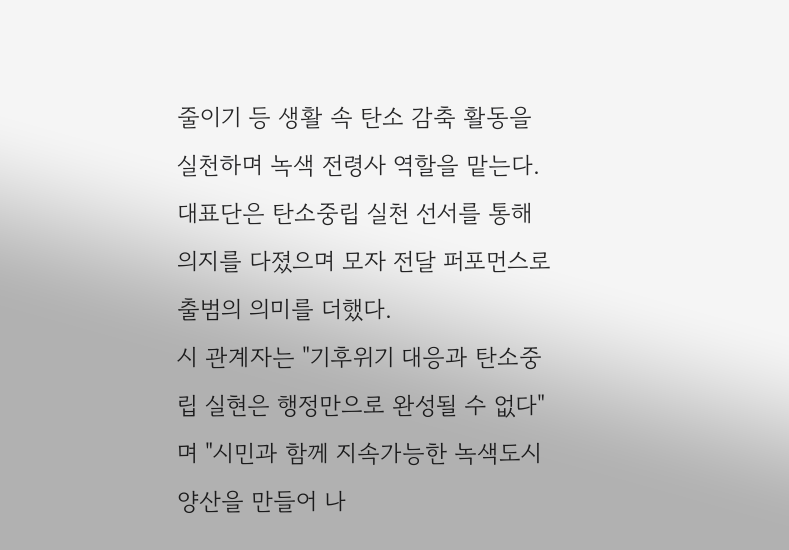줄이기 등 생활 속 탄소 감축 활동을 실천하며 녹색 전령사 역할을 맡는다.
대표단은 탄소중립 실천 선서를 통해 의지를 다졌으며 모자 전달 퍼포먼스로 출범의 의미를 더했다.
시 관계자는 "기후위기 대응과 탄소중립 실현은 행정만으로 완성될 수 없다"며 "시민과 함께 지속가능한 녹색도시 양산을 만들어 나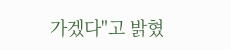가겠다"고 밝혔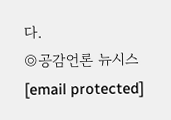다.
◎공감언론 뉴시스 [email protected]